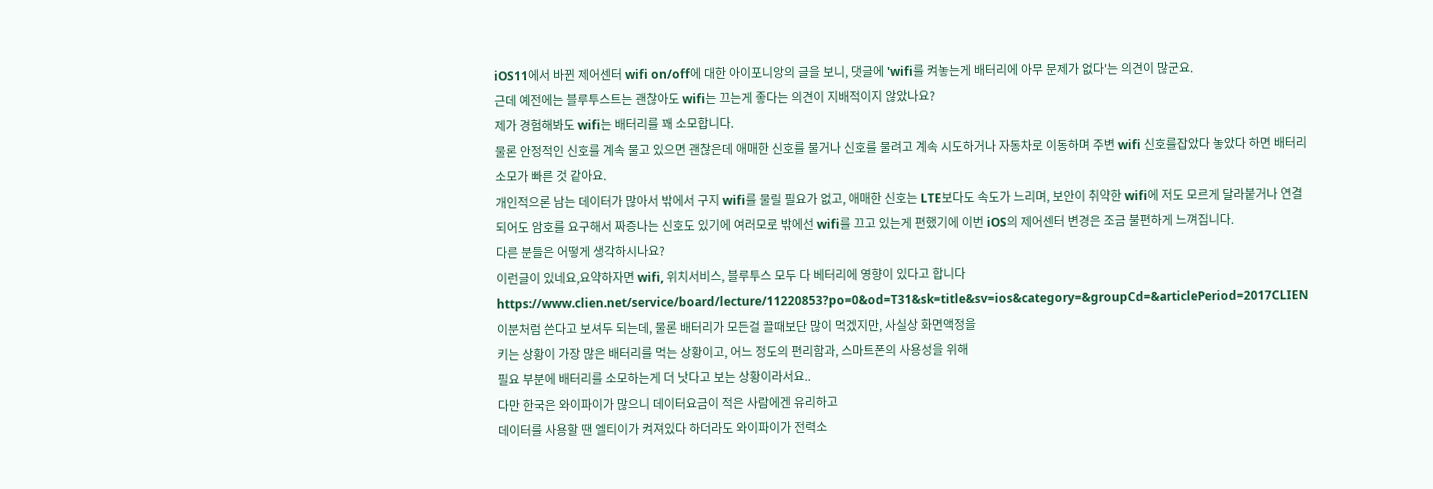iOS11에서 바뀐 제어센터 wifi on/off에 대한 아이포니앙의 글을 보니, 댓글에 'wifi를 켜놓는게 배터리에 아무 문제가 없다'는 의견이 많군요.
근데 예전에는 블루투스트는 괜찮아도 wifi는 끄는게 좋다는 의견이 지배적이지 않았나요?
제가 경험해봐도 wifi는 배터리를 꽤 소모합니다.
물론 안정적인 신호를 계속 물고 있으면 괜찮은데 애매한 신호를 물거나 신호를 물려고 계속 시도하거나 자동차로 이동하며 주변 wifi 신호를잡았다 놓았다 하면 배터리 소모가 빠른 것 같아요.
개인적으론 남는 데이터가 많아서 밖에서 구지 wifi를 물릴 필요가 없고, 애매한 신호는 LTE보다도 속도가 느리며, 보안이 취약한 wifi에 저도 모르게 달라붙거나 연결되어도 암호를 요구해서 짜증나는 신호도 있기에 여러모로 밖에선 wifi를 끄고 있는게 편했기에 이번 iOS의 제어센터 변경은 조금 불편하게 느껴집니다.
다른 분들은 어떻게 생각하시나요?
이런글이 있네요,요약하자면 wifi, 위치서비스, 블루투스 모두 다 베터리에 영향이 있다고 합니다
https://www.clien.net/service/board/lecture/11220853?po=0&od=T31&sk=title&sv=ios&category=&groupCd=&articlePeriod=2017CLIEN
이분처럼 쓴다고 보셔두 되는데, 물론 배터리가 모든걸 끌때보단 많이 먹겠지만, 사실상 화면액정을
키는 상황이 가장 많은 배터리를 먹는 상황이고, 어느 정도의 편리함과, 스마트폰의 사용성을 위해
필요 부분에 배터리를 소모하는게 더 낫다고 보는 상황이라서요..
다만 한국은 와이파이가 많으니 데이터요금이 적은 사람에겐 유리하고
데이터를 사용할 땐 엘티이가 켜져있다 하더라도 와이파이가 전력소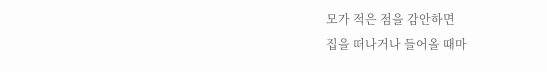모가 적은 점을 감안하면
집을 떠나거나 들어올 때마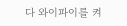다 와이파이를 켜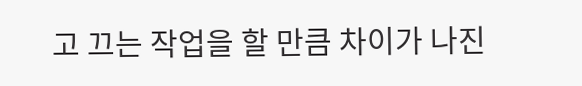고 끄는 작업을 할 만큼 차이가 나진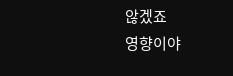않겠죠
영향이야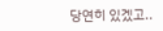당연히 있겠고..